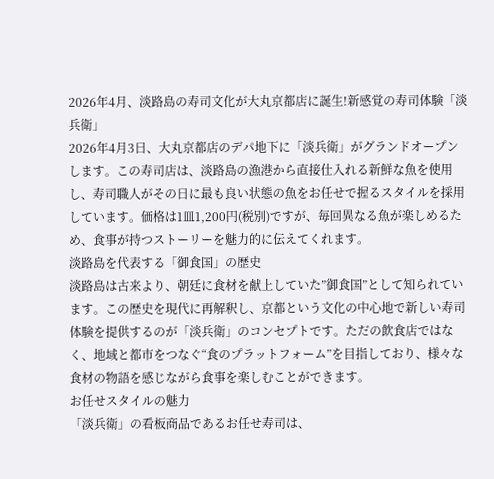2026年4月、淡路島の寿司文化が大丸京都店に誕生!新感覚の寿司体験「淡兵衛」
2026年4月3日、大丸京都店のデパ地下に「淡兵衛」がグランドオープンします。この寿司店は、淡路島の漁港から直接仕入れる新鮮な魚を使用し、寿司職人がその日に最も良い状態の魚をお任せで握るスタイルを採用しています。価格は1皿1,200円(税別)ですが、毎回異なる魚が楽しめるため、食事が持つストーリーを魅力的に伝えてくれます。
淡路島を代表する「御食国」の歴史
淡路島は古来より、朝廷に食材を献上していた”御食国”として知られています。この歴史を現代に再解釈し、京都という文化の中心地で新しい寿司体験を提供するのが「淡兵衛」のコンセプトです。ただの飲食店ではなく、地域と都市をつなぐ“食のプラットフォーム”を目指しており、様々な食材の物語を感じながら食事を楽しむことができます。
お任せスタイルの魅力
「淡兵衛」の看板商品であるお任せ寿司は、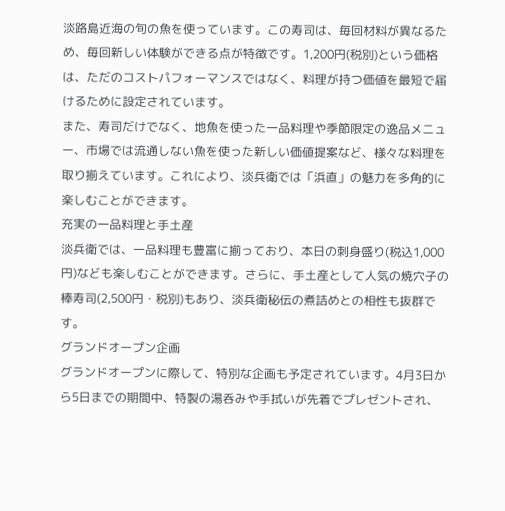淡路島近海の旬の魚を使っています。この寿司は、毎回材料が異なるため、毎回新しい体験ができる点が特徴です。1,200円(税別)という価格は、ただのコストパフォーマンスではなく、料理が持つ価値を最短で届けるために設定されています。
また、寿司だけでなく、地魚を使った一品料理や季節限定の逸品メニュー、市場では流通しない魚を使った新しい価値提案など、様々な料理を取り揃えています。これにより、淡兵衛では「浜直」の魅力を多角的に楽しむことができます。
充実の一品料理と手土産
淡兵衛では、一品料理も豊富に揃っており、本日の刺身盛り(税込1,000円)なども楽しむことができます。さらに、手土産として人気の焼穴子の棒寿司(2,500円・税別)もあり、淡兵衛秘伝の煮詰めとの相性も抜群です。
グランドオープン企画
グランドオープンに際して、特別な企画も予定されています。4月3日から5日までの期間中、特製の湯呑みや手拭いが先着でプレゼントされ、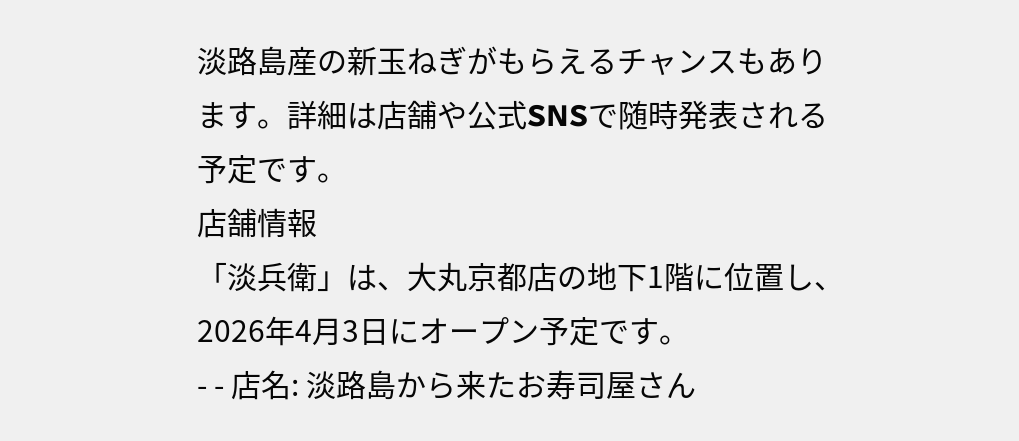淡路島産の新玉ねぎがもらえるチャンスもあります。詳細は店舗や公式SNSで随時発表される予定です。
店舗情報
「淡兵衛」は、大丸京都店の地下1階に位置し、2026年4月3日にオープン予定です。
- - 店名: 淡路島から来たお寿司屋さん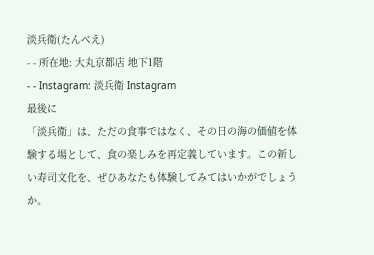淡兵衛(たんべえ)
- - 所在地: 大丸京都店 地下1階
- - Instagram: 淡兵衛 Instagram
最後に
「淡兵衛」は、ただの食事ではなく、その日の海の価値を体験する場として、食の楽しみを再定義しています。この新しい寿司文化を、ぜひあなたも体験してみてはいかがでしょうか。